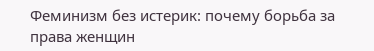Феминизм без истерик: почему борьба за права женщин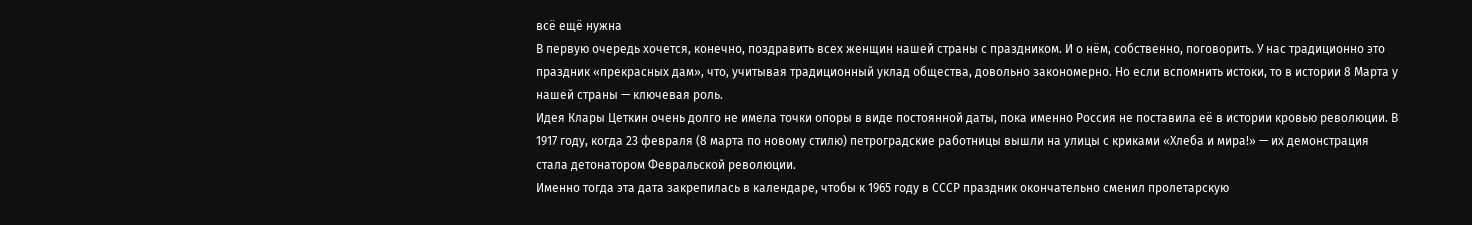всё ещё нужна
В первую очередь хочется, конечно, поздравить всех женщин нашей страны с праздником. И о нём, собственно, поговорить. У нас традиционно это праздник «прекрасных дам», что, учитывая традиционный уклад общества, довольно закономерно. Но если вспомнить истоки, то в истории 8 Марта у нашей страны — ключевая роль.
Идея Клары Цеткин очень долго не имела точки опоры в виде постоянной даты, пока именно Россия не поставила её в истории кровью революции. В 1917 году, когда 23 февраля (8 марта по новому стилю) петроградские работницы вышли на улицы с криками «Хлеба и мира!» — их демонстрация стала детонатором Февральской революции.
Именно тогда эта дата закрепилась в календаре, чтобы к 1965 году в СССР праздник окончательно сменил пролетарскую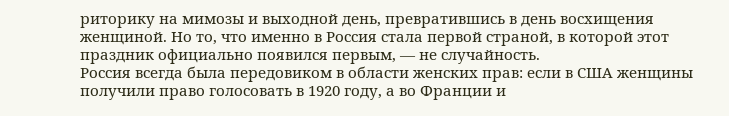риторику на мимозы и выходной день, превратившись в день восхищения женщиной. Но то, что именно в Россия стала первой страной, в которой этот праздник официально появился первым, — не случайность.
Россия всегда была передовиком в области женских прав: если в США женщины получили право голосовать в 1920 году, а во Франции и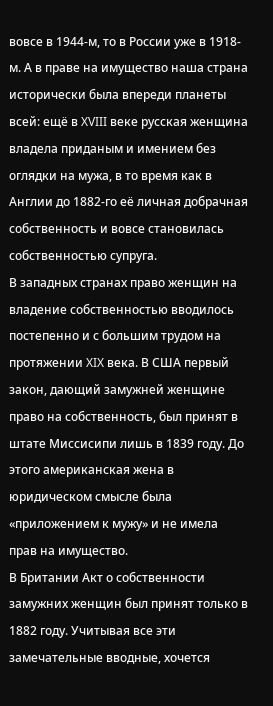вовсе в 1944-м, то в России уже в 1918-м. А в праве на имущество наша страна исторически была впереди планеты всей: ещё в XVIII веке русская женщина владела приданым и имением без оглядки на мужа, в то время как в Англии до 1882-го её личная добрачная собственность и вовсе становилась собственностью супруга.
В западных странах право женщин на владение собственностью вводилось постепенно и с большим трудом на протяжении XIX века. В США первый закон, дающий замужней женщине право на собственность, был принят в штате Миссисипи лишь в 1839 году. До этого американская жена в юридическом смысле была «приложением к мужу» и не имела прав на имущество.
В Британии Акт о собственности замужних женщин был принят только в 1882 году. Учитывая все эти замечательные вводные, хочется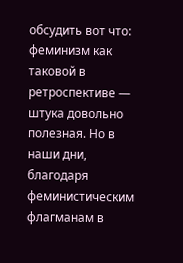обсудить вот что: феминизм как таковой в ретроспективе — штука довольно полезная. Но в наши дни, благодаря феминистическим флагманам в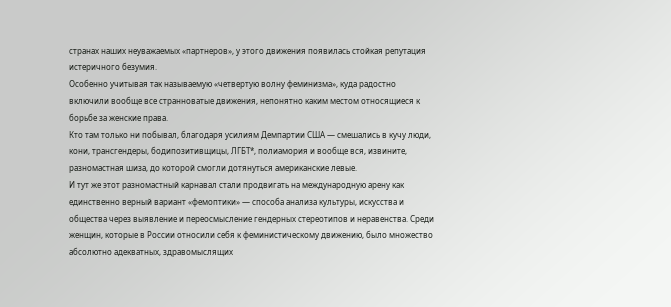странах наших неуважаемых «партнеров», у этого движения появилась стойкая репутация истеричного безумия.
Особенно учитывая так называемую «четвертую волну феминизма», куда радостно включили вообще все странноватые движения, непонятно каким местом относящиеся к борьбе за женские права.
Кто там только ни побывал, благодаря усилиям Демпартии США — смешались в кучу люди, кони, трансгендеры, бодипозитивщицы, ЛГБТ*, полиамория и вообще вся, извините, разномастная шиза, до которой смогли дотянуться американские левые.
И тут же этот разномастный карнавал стали продвигать на международную арену как единственно верный вариант «фемоптики» — способа анализа культуры, искусства и общества через выявление и переосмысление гендерных стереотипов и неравенства. Среди женщин, которые в России относили себя к феминистическому движению, было множество абсолютно адекватных, здравомыслящих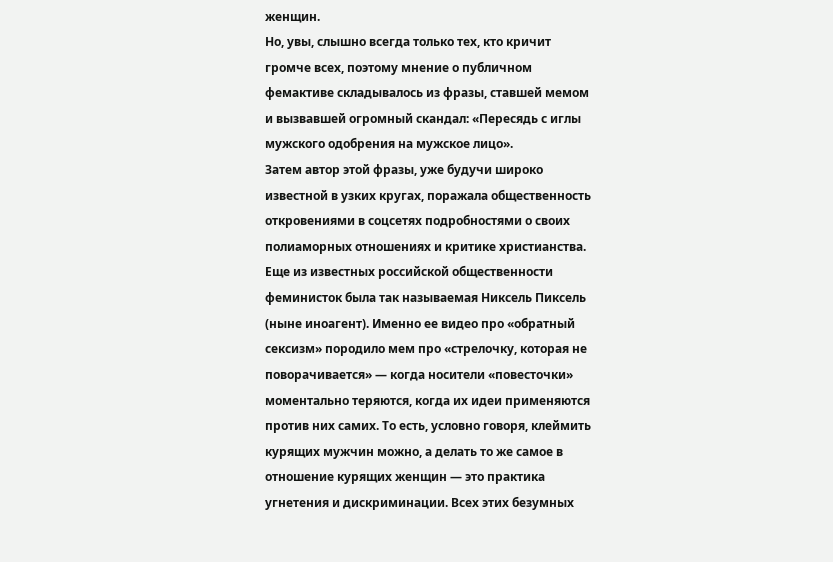женщин.
Но, увы, слышно всегда только тех, кто кричит громче всех, поэтому мнение о публичном фемактиве складывалось из фразы, ставшей мемом и вызвавшей огромный скандал: «Пересядь с иглы мужского одобрения на мужское лицо».
Затем автор этой фразы, уже будучи широко известной в узких кругах, поражала общественность откровениями в соцсетях подробностями о своих полиаморных отношениях и критике христианства.
Еще из известных российской общественности феминисток была так называемая Никсель Пиксель (ныне иноагент). Именно ее видео про «обратный сексизм» породило мем про «стрелочку, которая не поворачивается» — когда носители «повесточки» моментально теряются, когда их идеи применяются против них самих. То есть, условно говоря, клеймить курящих мужчин можно, а делать то же самое в отношение курящих женщин — это практика угнетения и дискриминации. Всех этих безумных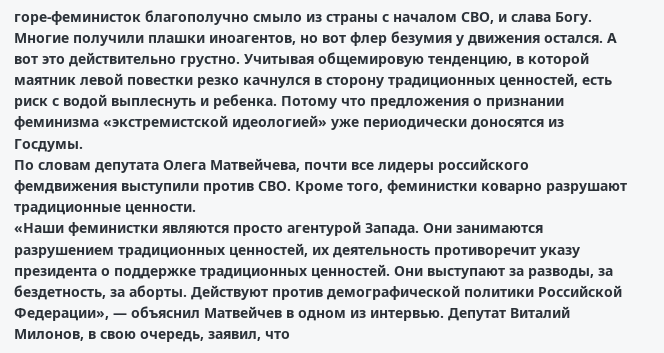горе-феминисток благополучно смыло из страны с началом СВО, и слава Богу.
Многие получили плашки иноагентов, но вот флер безумия у движения остался. А вот это действительно грустно. Учитывая общемировую тенденцию, в которой маятник левой повестки резко качнулся в сторону традиционных ценностей, есть риск с водой выплеснуть и ребенка. Потому что предложения о признании феминизма «экстремистской идеологией» уже периодически доносятся из Госдумы.
По словам депутата Олега Матвейчева, почти все лидеры российского фемдвижения выступили против СВО. Кроме того, феминистки коварно разрушают традиционные ценности.
«Наши феминистки являются просто агентурой Запада. Они занимаются разрушением традиционных ценностей, их деятельность противоречит указу президента о поддержке традиционных ценностей. Они выступают за разводы, за бездетность, за аборты. Действуют против демографической политики Российской Федерации», — объяснил Матвейчев в одном из интервью. Депутат Виталий Милонов, в свою очередь, заявил, что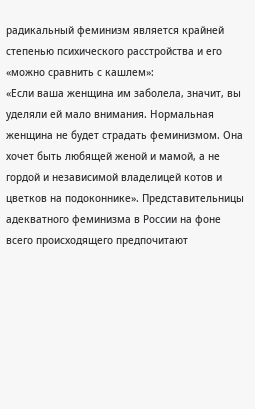радикальный феминизм является крайней степенью психического расстройства и его «можно сравнить с кашлем»:
«Если ваша женщина им заболела, значит, вы уделяли ей мало внимания. Нормальная женщина не будет страдать феминизмом. Она хочет быть любящей женой и мамой, а не гордой и независимой владелицей котов и цветков на подоконнике». Представительницы адекватного феминизма в России на фоне всего происходящего предпочитают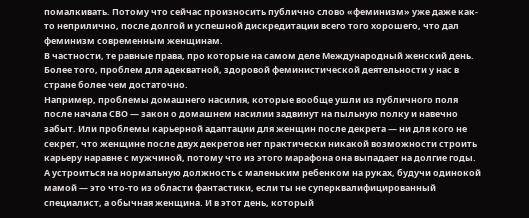помалкивать. Потому что сейчас произносить публично слово «феминизм» уже даже как-то неприлично, после долгой и успешной дискредитации всего того хорошего, что дал феминизм современным женщинам.
В частности, те равные права, про которые на самом деле Международный женский день. Более того, проблем для адекватной, здоровой феминистической деятельности у нас в стране более чем достаточно.
Например, проблемы домашнего насилия, которые вообще ушли из публичного поля после начала СВО — закон о домашнем насилии задвинут на пыльную полку и навечно забыт. Или проблемы карьерной адаптации для женщин после декрета — ни для кого не секрет, что женщине после двух декретов нет практически никакой возможности строить карьеру наравне с мужчиной, потому что из этого марафона она выпадает на долгие годы.
А устроиться на нормальную должность с маленьким ребенком на руках, будучи одинокой мамой — это что-то из области фантастики, если ты не суперквалифицированный специалист, а обычная женщина. И в этот день, который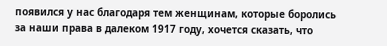появился у нас благодаря тем женщинам, которые боролись за наши права в далеком 1917 году, хочется сказать, что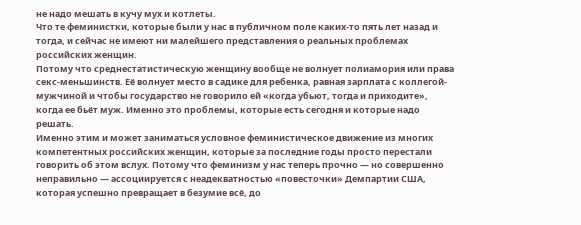не надо мешать в кучу мух и котлеты.
Что те феминистки, которые были у нас в публичном поле каких-то пять лет назад и тогда, и сейчас не имеют ни малейшего представления о реальных проблемах российских женщин.
Потому что среднестатистическую женщину вообще не волнует полиамория или права секс-меньшинств. Её волнует место в садике для ребенка, равная зарплата с коллегой-мужчиной и чтобы государство не говорило ей «когда убьют, тогда и приходите», когда ее бьёт муж. Именно это проблемы, которые есть сегодня и которые надо решать.
Именно этим и может заниматься условное феминистическое движение из многих компетентных российских женщин, которые за последние годы просто перестали говорить об этом вслух. Потому что феминизм у нас теперь прочно — но совершенно неправильно — ассоциируется с неадекватностью «повесточки» Демпартии США, которая успешно превращает в безумие всё, до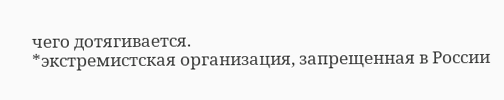чего дотягивается.
*экстремистская организация, запрещенная в России